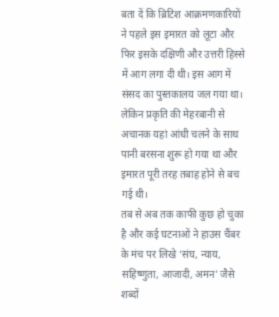बता दें कि ब्रिटिश आक्रमणकारियों ने पहले इस इमारत को लूटा और फिर इसके दक्षिणी और उत्तरी हिस्से में आग लगा दी थी। इस आग में संसद का पुस्तकालय जल गया था। लेकिन प्रकृति की मेहरबानी से अचानक यहां आंधी चलने के साथ पानी बरसना शुरू हो गया था और इमारत पूरी तरह तबाह होने से बच गई थी।
तब से अब तक काफी कुछ हो चुका है और कई घटनाओं ने हाउस चैंबर के मंच पर लिखे ‘संघ, न्याय, सहिष्णुता, आजादी, अमन’ जैसे शब्दों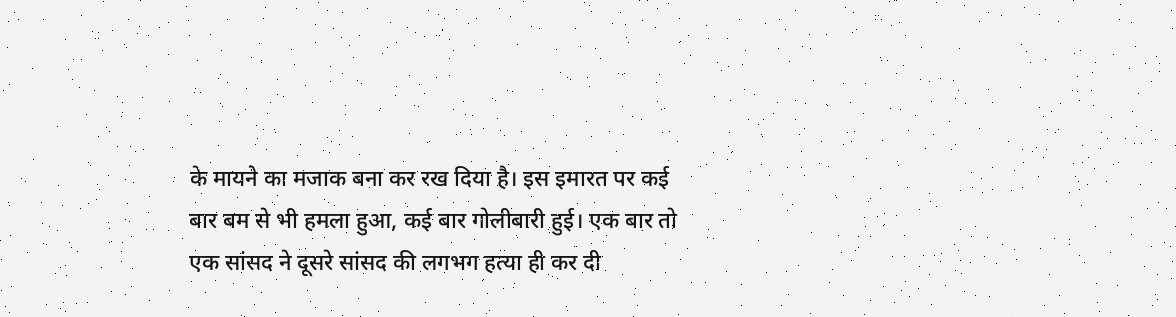के मायने का मजाक बना कर रख दिया है। इस इमारत पर कई बार बम से भी हमला हुआ, कई बार गोलीबारी हुई। एक बार तो एक सांसद ने दूसरे सांसद की लगभग हत्या ही कर दी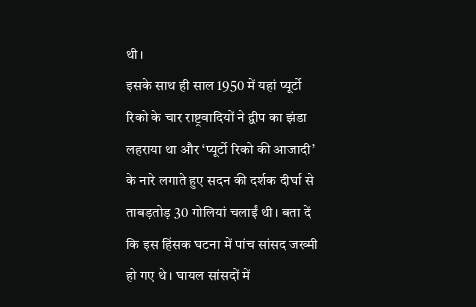थी।
इसके साथ ही साल 1950 में यहां प्यूर्टो रिको के चार राष्ट्रवादियों ने द्वीप का झंडा लहराया था और ‘प्यूर्टो रिको की आजादी’ के नारे लगाते हुए सदन की दर्शक दीर्घा से ताबड़तोड़ 30 गोलियां चलाईं थी। बता दें कि इस हिंसक घटना में पांच सांसद जख्मी हो गए थे। घायल सांसदों में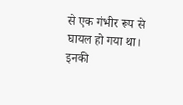से एक गंभीर रूप से घायल हो गया था।
इनकी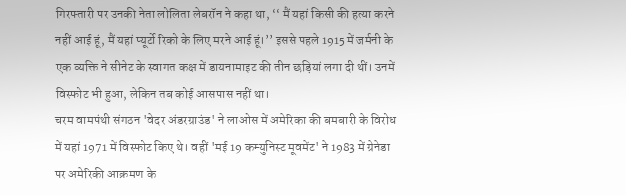गिरफ्तारी पर उनकी नेता लोलिता लेबरॉन ने कहा था, ‘‘ मैं यहां किसी की हत्या करने नहीं आई हूं, मैं यहां प्यूर्टो रिको के लिए मरने आई हूं।’’ इससे पहले 1915 में जर्मनी के एक व्यक्ति ने सीनेट के स्वागत कक्ष में डायनामाइट की तीन छड़ियां लगा दी थीं। उनमें विस्फोट भी हुआ, लेकिन तब कोई आसपास नहीं था।
चरम वामपंथी संगठन 'वेदर अंडरग्राउंड' ने लाओस में अमेरिका की बमबारी के विरोध में यहां 1971 में विस्फोट किए थे। वहीं 'मई 19 कम्युनिस्ट मूवमेंट' ने 1983 में ग्रेनेडा पर अमेरिकी आक्रमण के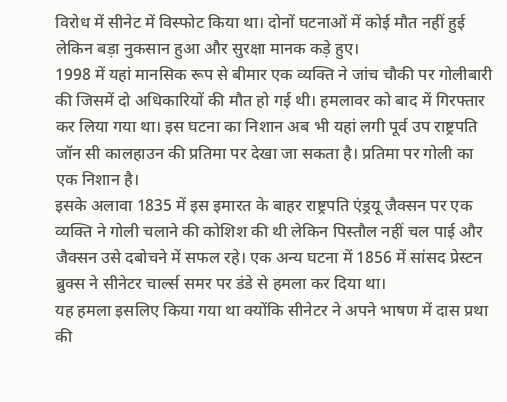विरोध में सीनेट में विस्फोट किया था। दोनों घटनाओं में कोई मौत नहीं हुई लेकिन बड़ा नुकसान हुआ और सुरक्षा मानक कड़े हुए।
1998 में यहां मानसिक रूप से बीमार एक व्यक्ति ने जांच चौकी पर गोलीबारी की जिसमें दो अधिकारियों की मौत हो गई थी। हमलावर को बाद में गिरफ्तार कर लिया गया था। इस घटना का निशान अब भी यहां लगी पूर्व उप राष्ट्रपति जॉन सी कालहाउन की प्रतिमा पर देखा जा सकता है। प्रतिमा पर गोली का एक निशान है।
इसके अलावा 1835 में इस इमारत के बाहर राष्ट्रपति एंड्रयू जैक्सन पर एक व्यक्ति ने गोली चलाने की कोशिश की थी लेकिन पिस्तौल नहीं चल पाई और जैक्सन उसे दबोचने में सफल रहे। एक अन्य घटना में 1856 में सांसद प्रेस्टन ब्रुक्स ने सीनेटर चार्ल्स समर पर डंडे से हमला कर दिया था।
यह हमला इसलिए किया गया था क्योंकि सीनेटर ने अपने भाषण में दास प्रथा की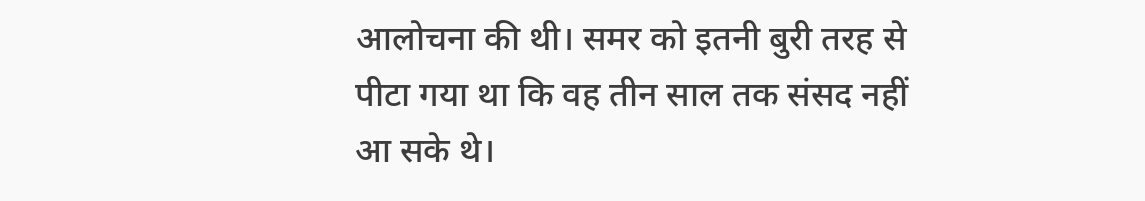आलोचना की थी। समर को इतनी बुरी तरह से पीटा गया था कि वह तीन साल तक संसद नहीं आ सके थे।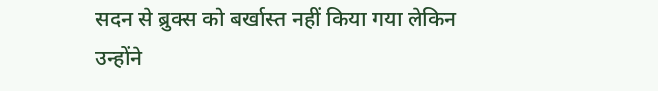सदन से ब्रुक्स को बर्खास्त नहीं किया गया लेकिन उन्होंने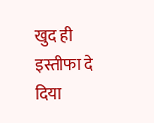खुद ही इस्तीफा दे दिया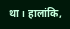था। हालांकि,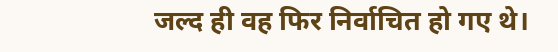जल्द ही वह फिर निर्वाचित हो गए थे।